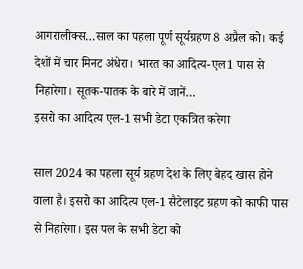आगरालीक्स…साल का पहला पूर्ण सूर्यग्रहण 8 अप्रैल को। कई देशों में चार मिनट अंधेरा। भारत का आदित्य-एल1 पास से निहारेगा। सूतक-पातक के बारे में जानें…
इसरो का आदित्य एल-1 सभी डेटा एकत्रित करेगा

साल 2024 का पहला सूर्य ग्रहण देश के लिए बेहद खास होने वाला है। इसरो का आदित्य एल-1 सैटेलाइट ग्रहण को काफी पास से निहारेगा। इस पल के सभी डेटा को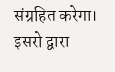संग्रहित करेगा। इसरो द्वारा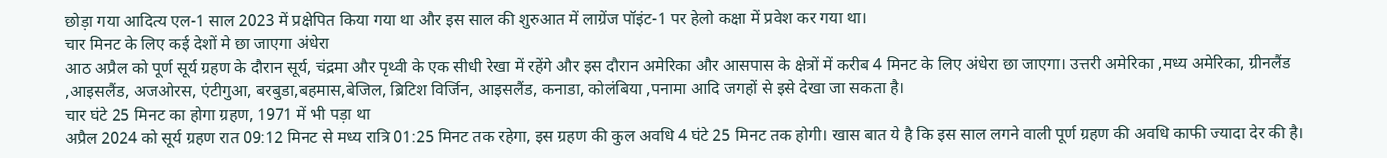छोड़ा गया आदित्य एल-1 साल 2023 में प्रक्षेपित किया गया था और इस साल की शुरुआत में लाग्रेंज पॉइंट-1 पर हेलो कक्षा में प्रवेश कर गया था।
चार मिनट के लिए कई देशों मे छा जाएगा अंधेरा
आठ अप्रैल को पूर्ण सूर्य ग्रहण के दौरान सूर्य, चंद्रमा और पृथ्वी के एक सीधी रेखा में रहेंगे और इस दौरान अमेरिका और आसपास के क्षेत्रों में करीब 4 मिनट के लिए अंधेरा छा जाएगा। उत्तरी अमेरिका ,मध्य अमेरिका, ग्रीनलैंड ,आइसलैंड, अजओरस, एंटीगुआ, बरबुडा,बहमास,बेजिल, ब्रिटिश विर्जिन, आइसलैंड, कनाडा, कोलंबिया ,पनामा आदि जगहों से इसे देखा जा सकता है।
चार घंटे 25 मिनट का होगा ग्रहण, 1971 में भी पड़ा था
अप्रैल 2024 को सूर्य ग्रहण रात 09:12 मिनट से मध्य रात्रि 01:25 मिनट तक रहेगा, इस ग्रहण की कुल अवधि 4 घंटे 25 मिनट तक होगी। खास बात ये है कि इस साल लगने वाली पूर्ण ग्रहण की अवधि काफी ज्यादा देर की है।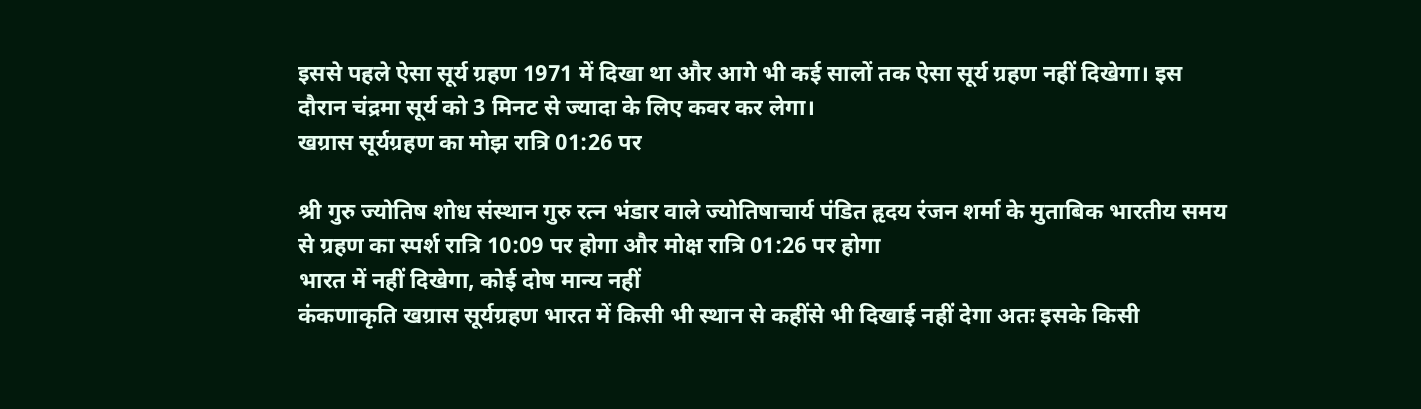इससे पहले ऐसा सूर्य ग्रहण 1971 में दिखा था और आगे भी कई सालों तक ऐसा सूर्य ग्रहण नहीं दिखेगा। इस दौरान चंद्रमा सूर्य को 3 मिनट से ज्यादा के लिए कवर कर लेगा।
खग्रास सूर्यग्रहण का मोझ रात्रि 01:26 पर

श्री गुरु ज्योतिष शोध संस्थान गुरु रत्न भंडार वाले ज्योतिषाचार्य पंडित हृदय रंजन शर्मा के मुताबिक भारतीय समय से ग्रहण का स्पर्श रात्रि 10:09 पर होगा और मोक्ष रात्रि 01:26 पर होगा
भारत में नहीं दिखेगा, कोई दोष मान्य नहीं
कंकणाकृति खग्रास सूर्यग्रहण भारत में किसी भी स्थान से कहींसे भी दिखाई नहीं देगा अतः इसके किसी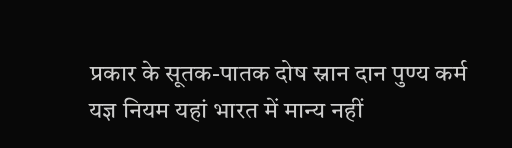प्रकार के सूतक-पातक दोष स्नान दान पुण्य कर्म यज्ञ नियम यहां भारत में मान्य नहीं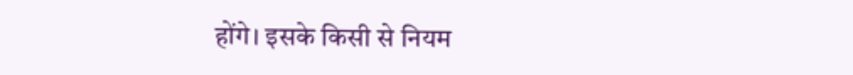होंगे। इसके किसी से नियम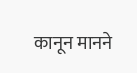कानून मानने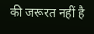की जरूरत नहीं है